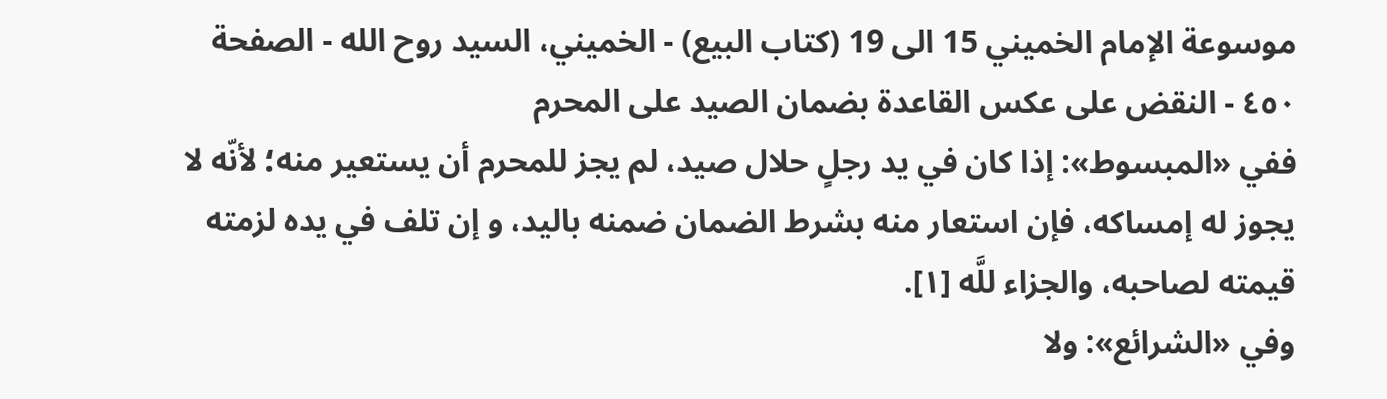موسوعة الإمام الخميني 15 الى 19 (كتاب البيع) - الخميني، السيد روح الله - الصفحة ٤٥٠ - النقض على عكس القاعدة بضمان الصيد على المحرم
ففي «المبسوط»: إذا كان في يد رجلٍ حلال صيد، لم يجز للمحرم أن يستعير منه؛ لأنّه لا يجوز له إمساكه، فإن استعار منه بشرط الضمان ضمنه باليد، و إن تلف في يده لزمته قيمته لصاحبه، والجزاء للَّه [١].
وفي «الشرائع»: ولا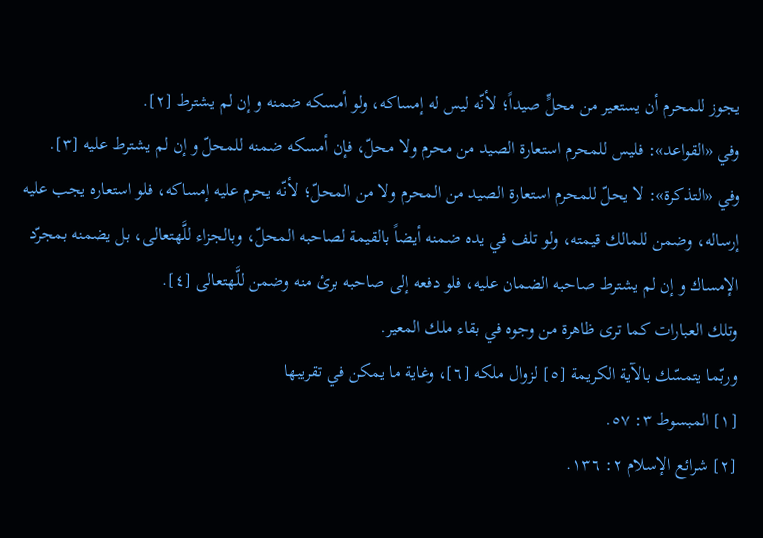يجوز للمحرم أن يستعير من محلٍّ صيداً؛ لأنّه ليس له إمساكه، ولو أمسكه ضمنه و إن لم يشترط [٢].
وفي «القواعد»: فليس للمحرم استعارة الصيد من محرم ولا محلّ، فإن أمسكه ضمنه للمحلّ و إن لم يشترط عليه [٣].
وفي «التذكرة»: لا يحلّ للمحرم استعارة الصيد من المحرم ولا من المحلّ؛ لأنّه يحرم عليه إمساكه، فلو استعاره يجب عليه إرساله، وضمن للمالك قيمته، ولو تلف في يده ضمنه أيضاً بالقيمة لصاحبه المحلّ، وبالجزاء للَّهتعالى، بل يضمنه بمجرّد الإمساك و إن لم يشترط صاحبه الضمان عليه، فلو دفعه إلى صاحبه برئ منه وضمن للَّهتعالى [٤].
وتلك العبارات كما ترى ظاهرة من وجوه في بقاء ملك المعير.
وربّما يتمسّك بالآية الكريمة [٥] لزوال ملكه [٦]، وغاية ما يمكن في تقريبها
[١] المبسوط ٣: ٥٧.
[٢] شرائع الإسلام ٢: ١٣٦.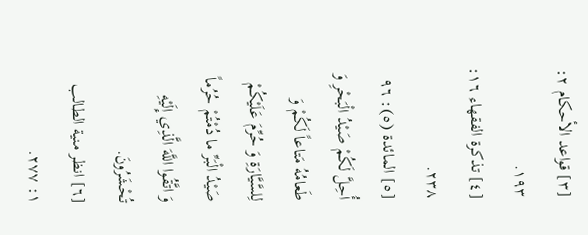[٣] قواعد الأحكام ٢: ١٩٣.
[٤] تذكرة الفقهاء ١٦: ٢٣٨.
[٥] المائدة (٥): ٩٦ أُحِلَّ لَكُمْ صَيْدُ الْبَحْرِ وَ طَعامُهُ مَتاعاً لَكُمْ وَ لِلسَّيَّارَةِ وَ حُرِّمَ عَلَيْكُمْ صَيْدُ الْبَرِّ ما دُمْتُمْ حُرُماً وَ اتَّقُوا اللَّهَ الَّذِي إِلَيْهِ تُحْشَرُونَ.
[٦] انظر منية الطالب ١: ٢٧٧.